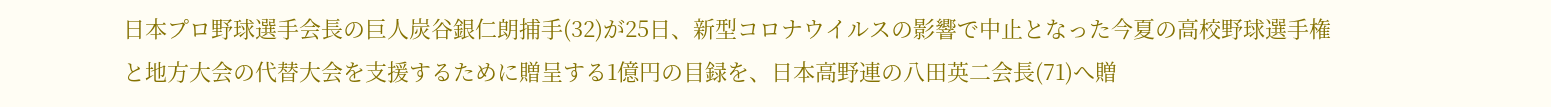日本プロ野球選手会長の巨人炭谷銀仁朗捕手(32)が25日、新型コロナウイルスの影響で中止となった今夏の高校野球選手権と地方大会の代替大会を支援するために贈呈する1億円の目録を、日本高野連の八田英二会長(71)へ贈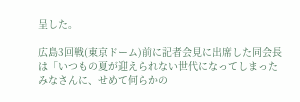呈した。

広島3回戦(東京ドーム)前に記者会見に出席した同会長は「いつもの夏が迎えられない世代になってしまったみなさんに、せめて何らかの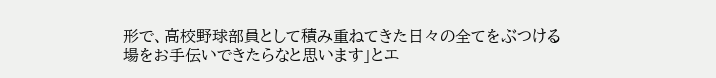形で、高校野球部員として積み重ねてきた日々の全てをぶつける場をお手伝いできたらなと思います」とエ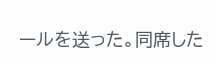ールを送った。同席した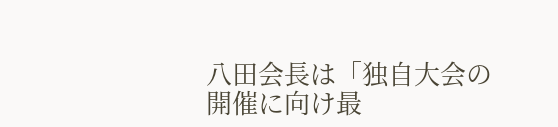八田会長は「独自大会の開催に向け最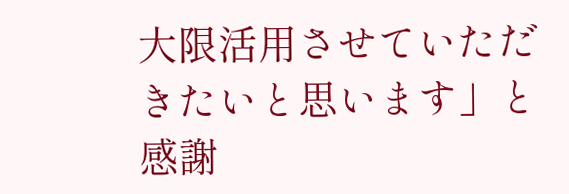大限活用させていただきたいと思います」と感謝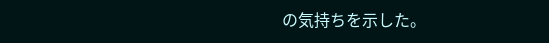の気持ちを示した。